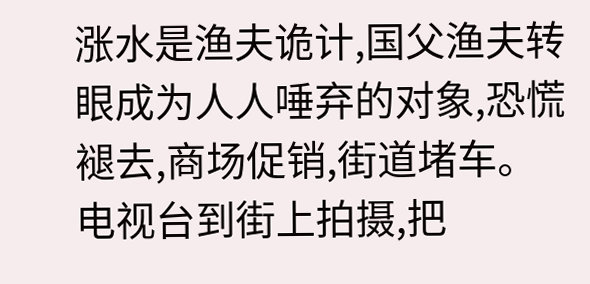涨水是渔夫诡计,国父渔夫转眼成为人人唾弃的对象,恐慌褪去,商场促销,街道堵车。
电视台到街上拍摄,把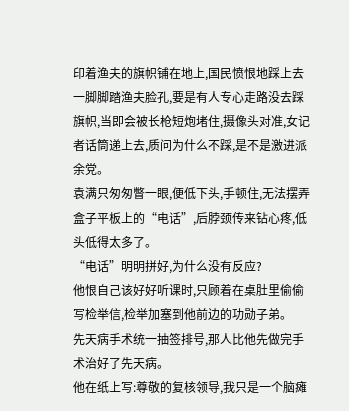印着渔夫的旗帜铺在地上,国民愤恨地踩上去一脚脚踏渔夫脸孔,要是有人专心走路没去踩旗帜,当即会被长枪短炮堵住,摄像头对准,女记者话筒递上去,质问为什么不踩,是不是激进派余党。
袁满只匆匆瞥一眼,便低下头,手顿住,无法摆弄盒子平板上的“电话”,后脖颈传来钻心疼,低头低得太多了。
“电话”明明拼好,为什么没有反应?
他恨自己该好好听课时,只顾着在桌肚里偷偷写检举信,检举加塞到他前边的功勋子弟。
先天病手术统一抽签排号,那人比他先做完手术治好了先天病。
他在纸上写:尊敬的复核领导,我只是一个脑瘫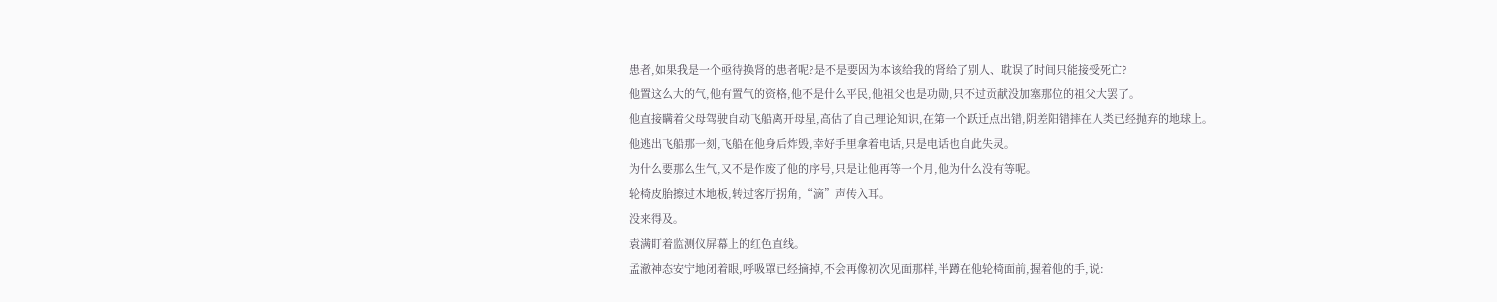患者,如果我是一个亟待换肾的患者呢?是不是要因为本该给我的肾给了别人、耽误了时间只能接受死亡?
他置这么大的气,他有置气的资格,他不是什么平民,他祖父也是功勋,只不过贡献没加塞那位的祖父大罢了。
他直接瞒着父母驾驶自动飞船离开母星,高估了自己理论知识,在第一个跃迁点出错,阴差阳错摔在人类已经抛弃的地球上。
他逃出飞船那一刻,飞船在他身后炸毁,幸好手里拿着电话,只是电话也自此失灵。
为什么要那么生气,又不是作废了他的序号,只是让他再等一个月,他为什么没有等呢。
轮椅皮胎擦过木地板,转过客厅拐角,“滴”声传入耳。
没来得及。
袁满盯着监测仪屏幕上的红色直线。
孟澈神态安宁地闭着眼,呼吸罩已经摘掉,不会再像初次见面那样,半蹲在他轮椅面前,握着他的手,说: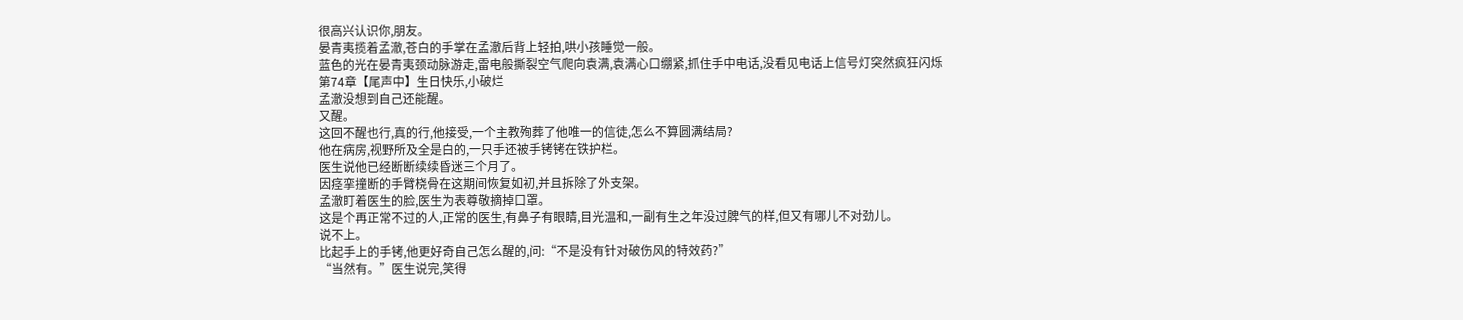很高兴认识你,朋友。
晏青夷揽着孟澈,苍白的手掌在孟澈后背上轻拍,哄小孩睡觉一般。
蓝色的光在晏青夷颈动脉游走,雷电般撕裂空气爬向袁满,袁满心口绷紧,抓住手中电话,没看见电话上信号灯突然疯狂闪烁
第74章【尾声中】生日快乐,小破烂
孟澈没想到自己还能醒。
又醒。
这回不醒也行,真的行,他接受,一个主教殉葬了他唯一的信徒,怎么不算圆满结局?
他在病房,视野所及全是白的,一只手还被手铐铐在铁护栏。
医生说他已经断断续续昏迷三个月了。
因痉挛撞断的手臂桡骨在这期间恢复如初,并且拆除了外支架。
孟澈盯着医生的脸,医生为表尊敬摘掉口罩。
这是个再正常不过的人,正常的医生,有鼻子有眼睛,目光温和,一副有生之年没过脾气的样,但又有哪儿不对劲儿。
说不上。
比起手上的手铐,他更好奇自己怎么醒的,问:“不是没有针对破伤风的特效药?”
“当然有。”医生说完,笑得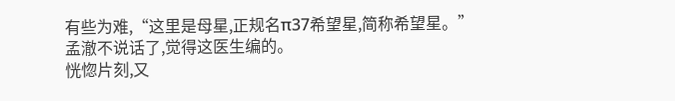有些为难,“这里是母星,正规名π37希望星,简称希望星。”
孟澈不说话了,觉得这医生编的。
恍惚片刻,又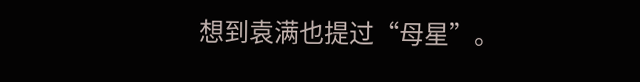想到袁满也提过“母星”。